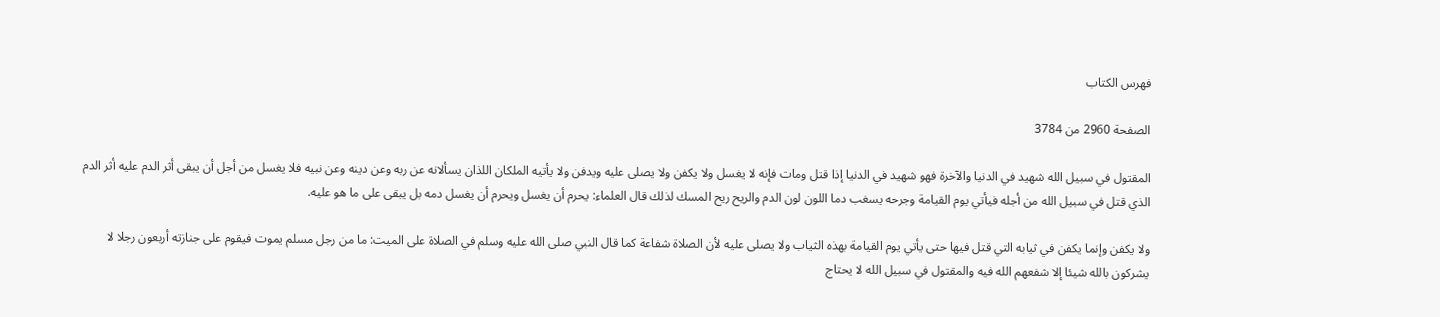فهرس الكتاب

الصفحة 2960 من 3784

المقتول في سبيل الله شهيد في الدنيا والآخرة فهو شهيد في الدنيا إذا قتل ومات فإنه لا يغسل ولا يكفن ولا يصلى عليه ويدفن ولا يأتيه الملكان اللذان يسألانه عن ربه وعن دينه وعن نبيه فلا يغسل من أجل أن يبقى أثر الدم عليه أثر الدم الذي قتل في سبيل الله من أجله فيأتي يوم القيامة وجرحه يسغب دما اللون لون الدم والريح ريح المسك لذلك قال العلماء: يحرم أن يغسل ويحرم أن يغسل دمه بل يبقى على ما هو عليه.

ولا يكفن وإنما يكفن في ثيابه التي قتل فيها حتى يأتي يوم القيامة بهذه الثياب ولا يصلى عليه لأن الصلاة شفاعة كما قال النبي صلى الله عليه وسلم في الصلاة على الميت: ما من رجل مسلم يموت فيقوم على جنازته أربعون رجلا لا يشركون بالله شيئا إلا شفعهم الله فيه والمقتول في سبيل الله لا يحتاج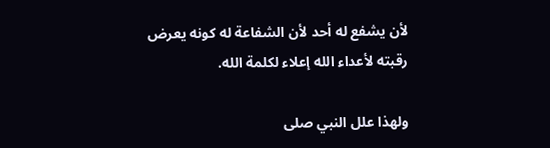لأن يشفع له أحد لأن الشفاعة له كونه يعرض رقبته لأعداء الله إعلاء لكلمة الله.

ولهذا علل النبي صلى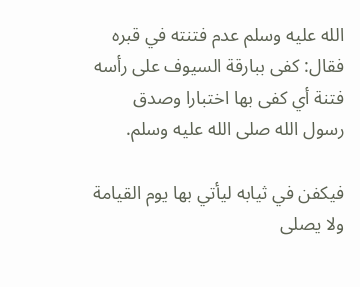الله عليه وسلم عدم فتنته في قبره فقال: كفى ببارقة السيوف على رأسه فتنة أي كفى بها اختبارا وصدق رسول الله صلى الله عليه وسلم.

فيكفن في ثيابه ليأتي بها يوم القيامة ولا يصلى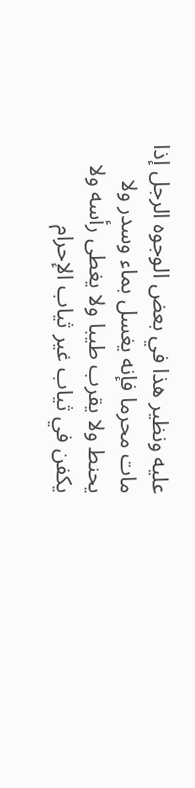عليه ونظير هذا في بعض الوجوه الرجل إذا مات محرما فإنه يغسل بماء وسدر ولا يحنط ولا يقرب طيبا ولا يغطى رأسه ولا يكفن في ثياب غير ثياب الإحرام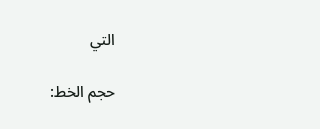التي

حجم الخط: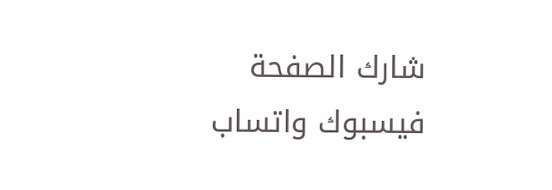شارك الصفحة
فيسبوك واتساب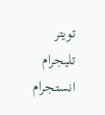تويتر تليجرام انستجرام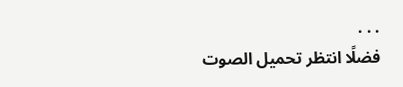. . .
فضلًا انتظر تحميل الصوت